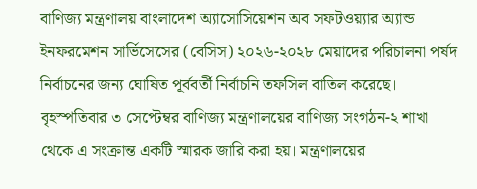বাণিজ্য মন্ত্রণালয় বাংলাদেশ অ্যাসোসিয়েশন অব সফটওয়্যার অ্যান্ড ইনফরমেশন সার্ভিসেসের (বেসিস) ২০২৬-২০২৮ মেয়াদের পরিচালনা পর্ষদ নির্বাচনের জন্য ঘোষিত পূর্ববর্তী নির্বাচনি তফসিল বাতিল করেছে। বৃহস্পতিবার ৩ সেপ্টেম্বর বাণিজ্য মন্ত্রণালয়ের বাণিজ্য সংগঠন-২ শাখা থেকে এ সংক্রান্ত একটি স্মারক জারি করা হয়। মন্ত্রণালয়ের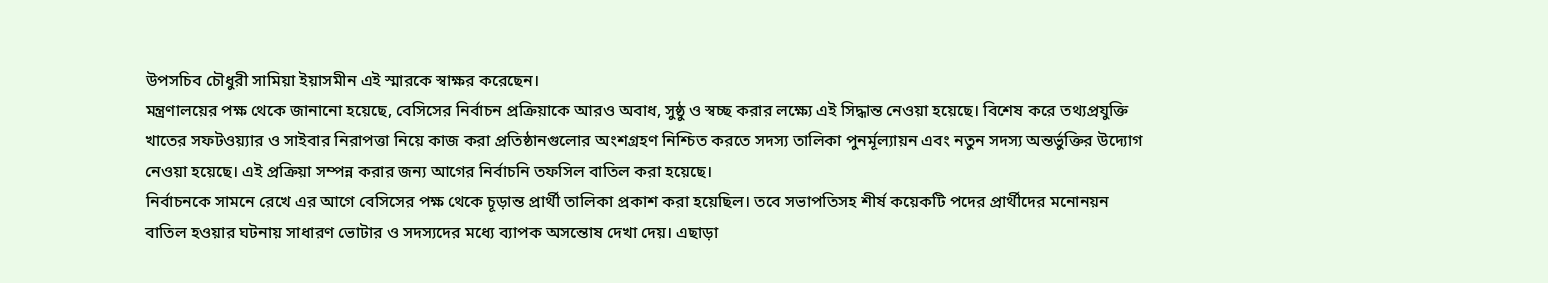উপসচিব চৌধুরী সামিয়া ইয়াসমীন এই স্মারকে স্বাক্ষর করেছেন।
মন্ত্রণালয়ের পক্ষ থেকে জানানো হয়েছে, বেসিসের নির্বাচন প্রক্রিয়াকে আরও অবাধ, সুষ্ঠু ও স্বচ্ছ করার লক্ষ্যে এই সিদ্ধান্ত নেওয়া হয়েছে। বিশেষ করে তথ্যপ্রযুক্তি খাতের সফটওয়্যার ও সাইবার নিরাপত্তা নিয়ে কাজ করা প্রতিষ্ঠানগুলোর অংশগ্রহণ নিশ্চিত করতে সদস্য তালিকা পুনর্মূল্যায়ন এবং নতুন সদস্য অন্তর্ভুক্তির উদ্যোগ নেওয়া হয়েছে। এই প্রক্রিয়া সম্পন্ন করার জন্য আগের নির্বাচনি তফসিল বাতিল করা হয়েছে।
নির্বাচনকে সামনে রেখে এর আগে বেসিসের পক্ষ থেকে চূড়ান্ত প্রার্থী তালিকা প্রকাশ করা হয়েছিল। তবে সভাপতিসহ শীর্ষ কয়েকটি পদের প্রার্থীদের মনোনয়ন বাতিল হওয়ার ঘটনায় সাধারণ ভোটার ও সদস্যদের মধ্যে ব্যাপক অসন্তোষ দেখা দেয়। এছাড়া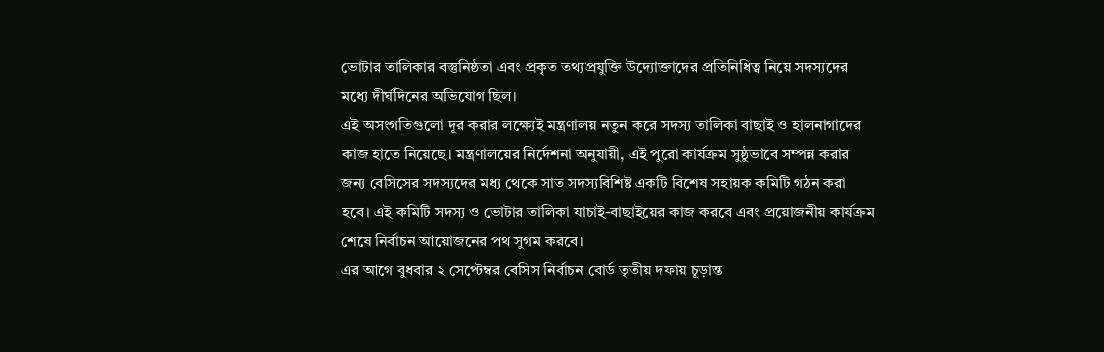ভোটার তালিকার বস্তুনিষ্ঠতা এবং প্রকৃত তথ্যপ্রযুক্তি উদ্যোক্তাদের প্রতিনিধিত্ব নিয়ে সদস্যদের মধ্যে দীর্ঘদিনের অভিযোগ ছিল।
এই অসংগতিগুলো দূর করার লক্ষ্যেই মন্ত্রণালয় নতুন করে সদস্য তালিকা বাছাই ও হালনাগাদের কাজ হাতে নিয়েছে। মন্ত্রণালয়ের নির্দেশনা অনুযায়ী, এই পুরো কার্যক্রম সুষ্ঠুভাবে সম্পন্ন করার জন্য বেসিসের সদস্যদের মধ্য থেকে সাত সদস্যবিশিষ্ট একটি বিশেষ সহায়ক কমিটি গঠন করা হবে। এই কমিটি সদস্য ও ভোটার তালিকা যাচাই-বাছাইয়ের কাজ করবে এবং প্রয়োজনীয় কার্যক্রম শেষে নির্বাচন আয়োজনের পথ সুগম করবে।
এর আগে বুধবার ২ সেপ্টেম্বর বেসিস নির্বাচন বোর্ড তৃতীয় দফায় চূড়ান্ত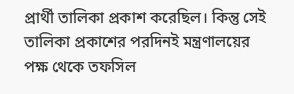প্রার্থী তালিকা প্রকাশ করেছিল। কিন্তু সেই তালিকা প্রকাশের পরদিনই মন্ত্রণালয়ের পক্ষ থেকে তফসিল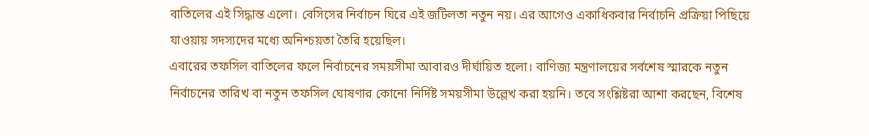বাতিলের এই সিদ্ধান্ত এলো। বেসিসের নির্বাচন ঘিরে এই জটিলতা নতুন নয়। এর আগেও একাধিকবার নির্বাচনি প্রক্রিয়া পিছিয়ে যাওয়ায় সদস্যদের মধ্যে অনিশ্চয়তা তৈরি হয়েছিল।
এবারের তফসিল বাতিলের ফলে নির্বাচনের সময়সীমা আবারও দীর্ঘায়িত হলো। বাণিজ্য মন্ত্রণালয়ের সর্বশেষ স্মারকে নতুন নির্বাচনের তারিখ বা নতুন তফসিল ঘোষণার কোনো নির্দিষ্ট সময়সীমা উল্লেখ করা হয়নি। তবে সংশ্লিষ্টরা আশা করছেন, বিশেষ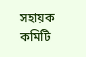সহায়ক কমিটি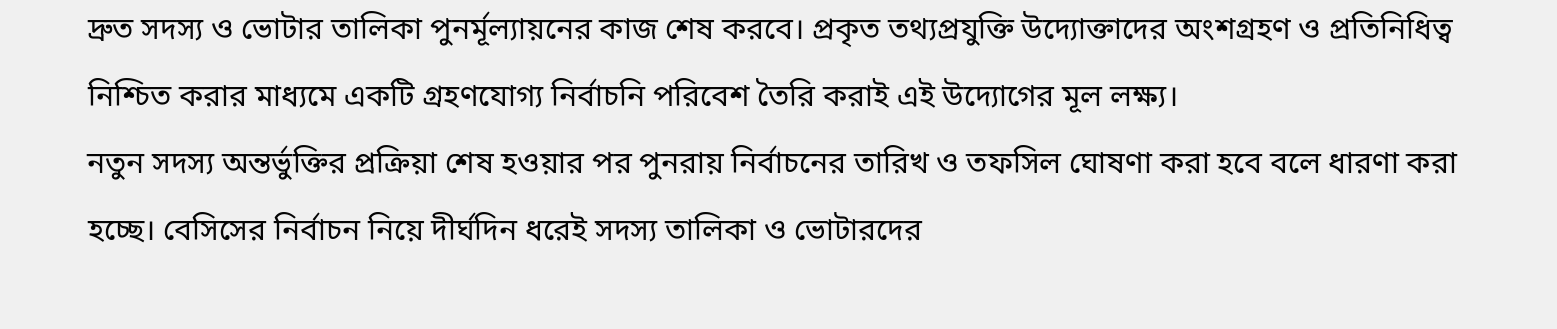দ্রুত সদস্য ও ভোটার তালিকা পুনর্মূল্যায়নের কাজ শেষ করবে। প্রকৃত তথ্যপ্রযুক্তি উদ্যোক্তাদের অংশগ্রহণ ও প্রতিনিধিত্ব নিশ্চিত করার মাধ্যমে একটি গ্রহণযোগ্য নির্বাচনি পরিবেশ তৈরি করাই এই উদ্যোগের মূল লক্ষ্য।
নতুন সদস্য অন্তর্ভুক্তির প্রক্রিয়া শেষ হওয়ার পর পুনরায় নির্বাচনের তারিখ ও তফসিল ঘোষণা করা হবে বলে ধারণা করা হচ্ছে। বেসিসের নির্বাচন নিয়ে দীর্ঘদিন ধরেই সদস্য তালিকা ও ভোটারদের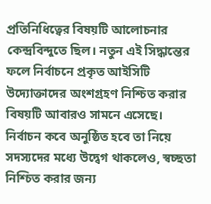প্রতিনিধিত্বের বিষয়টি আলোচনার কেন্দ্রবিন্দুতে ছিল। নতুন এই সিদ্ধান্তের ফলে নির্বাচনে প্রকৃত আইসিটি উদ্যোক্তাদের অংশগ্রহণ নিশ্চিত করার বিষয়টি আবারও সামনে এসেছে।
নির্বাচন কবে অনুষ্ঠিত হবে তা নিয়ে সদস্যদের মধ্যে উদ্বেগ থাকলেও, স্বচ্ছতা নিশ্চিত করার জন্য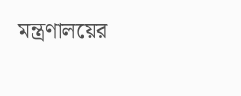মন্ত্রণালয়ের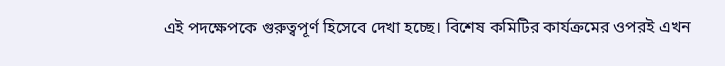এই পদক্ষেপকে গুরুত্বপূর্ণ হিসেবে দেখা হচ্ছে। বিশেষ কমিটির কার্যক্রমের ওপরই এখন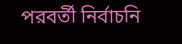পরবর্তী নির্বাচনি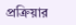প্রক্রিয়ার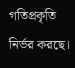গতিপ্রকৃতি নির্ভর করছে।